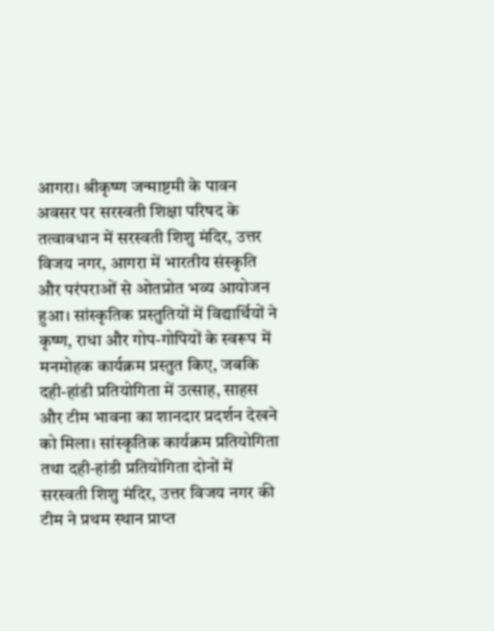आगरा। श्रीकृष्ण जन्माष्टमी के पावन अवसर पर सरस्वती शिक्षा परिषद के तत्वावधान में सरस्वती शिशु मंदिर, उत्तर विजय नगर, आगरा में भारतीय संस्कृति और परंपराओं से ओतप्रोत भव्य आयोजन हुआ। सांस्कृतिक प्रस्तुतियों में विद्यार्थियों ने कृष्ण, राधा और गोप-गोपियों के स्वरूप में मनमोहक कार्यक्रम प्रस्तुत किए, जबकि दही-हांडी प्रतियोगिता में उत्साह, साहस और टीम भावना का शानदार प्रदर्शन देखने को मिला। सांस्कृतिक कार्यक्रम प्रतियोगिता तथा दही-हांडी प्रतियोगिता दोनों में सरस्वती शिशु मंदिर, उत्तर विजय नगर की टीम ने प्रथम स्थान प्राप्त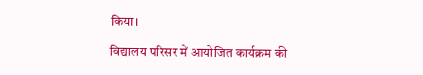किया।

विद्यालय परिसर में आयोजित कार्यक्रम की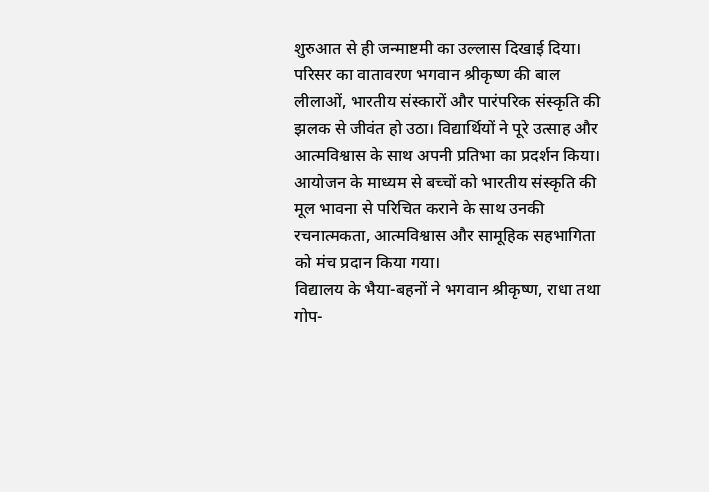शुरुआत से ही जन्माष्टमी का उल्लास दिखाई दिया। परिसर का वातावरण भगवान श्रीकृष्ण की बाल लीलाओं, भारतीय संस्कारों और पारंपरिक संस्कृति की झलक से जीवंत हो उठा। विद्यार्थियों ने पूरे उत्साह और आत्मविश्वास के साथ अपनी प्रतिभा का प्रदर्शन किया। आयोजन के माध्यम से बच्चों को भारतीय संस्कृति की मूल भावना से परिचित कराने के साथ उनकी रचनात्मकता, आत्मविश्वास और सामूहिक सहभागिता को मंच प्रदान किया गया।
विद्यालय के भैया-बहनों ने भगवान श्रीकृष्ण, राधा तथा गोप-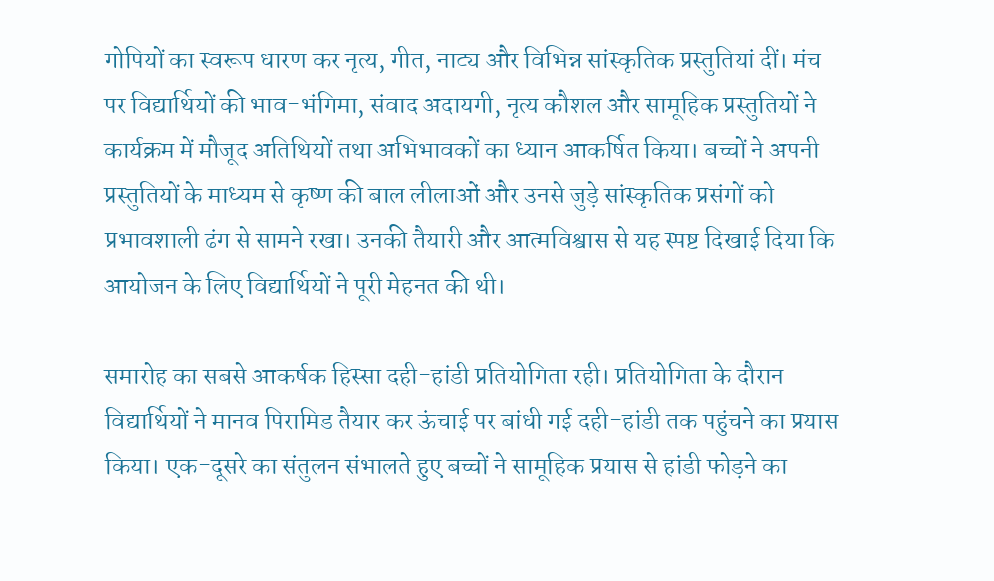गोपियों का स्वरूप धारण कर नृत्य, गीत, नाट्य और विभिन्न सांस्कृतिक प्रस्तुतियां दीं। मंच पर विद्यार्थियों की भाव-भंगिमा, संवाद अदायगी, नृत्य कौशल और सामूहिक प्रस्तुतियों ने कार्यक्रम में मौजूद अतिथियों तथा अभिभावकों का ध्यान आकर्षित किया। बच्चों ने अपनी प्रस्तुतियों के माध्यम से कृष्ण की बाल लीलाओं और उनसे जुड़े सांस्कृतिक प्रसंगों को प्रभावशाली ढंग से सामने रखा। उनकी तैयारी और आत्मविश्वास से यह स्पष्ट दिखाई दिया कि आयोजन के लिए विद्यार्थियों ने पूरी मेहनत की थी।

समारोह का सबसे आकर्षक हिस्सा दही-हांडी प्रतियोगिता रही। प्रतियोगिता के दौरान विद्यार्थियों ने मानव पिरामिड तैयार कर ऊंचाई पर बांधी गई दही-हांडी तक पहुंचने का प्रयास किया। एक-दूसरे का संतुलन संभालते हुए बच्चों ने सामूहिक प्रयास से हांडी फोड़ने का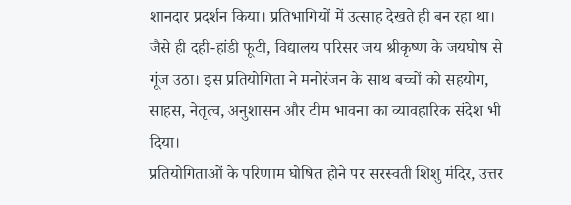शानदार प्रदर्शन किया। प्रतिभागियों में उत्साह देखते ही बन रहा था। जैसे ही दही-हांडी फूटी, विद्यालय परिसर जय श्रीकृष्ण के जयघोष से गूंज उठा। इस प्रतियोगिता ने मनोरंजन के साथ बच्चों को सहयोग, साहस, नेतृत्व, अनुशासन और टीम भावना का व्यावहारिक संदेश भी दिया।
प्रतियोगिताओं के परिणाम घोषित होने पर सरस्वती शिशु मंदिर, उत्तर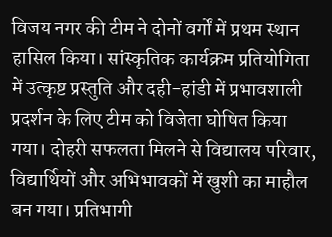विजय नगर की टीम ने दोनों वर्गों में प्रथम स्थान हासिल किया। सांस्कृतिक कार्यक्रम प्रतियोगिता में उत्कृष्ट प्रस्तुति और दही-हांडी में प्रभावशाली प्रदर्शन के लिए टीम को विजेता घोषित किया गया। दोहरी सफलता मिलने से विद्यालय परिवार, विद्यार्थियों और अभिभावकों में खुशी का माहौल बन गया। प्रतिभागी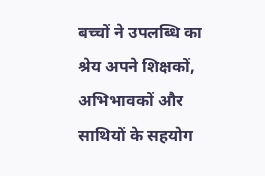बच्चों ने उपलब्धि का श्रेय अपने शिक्षकों, अभिभावकों और साथियों के सहयोग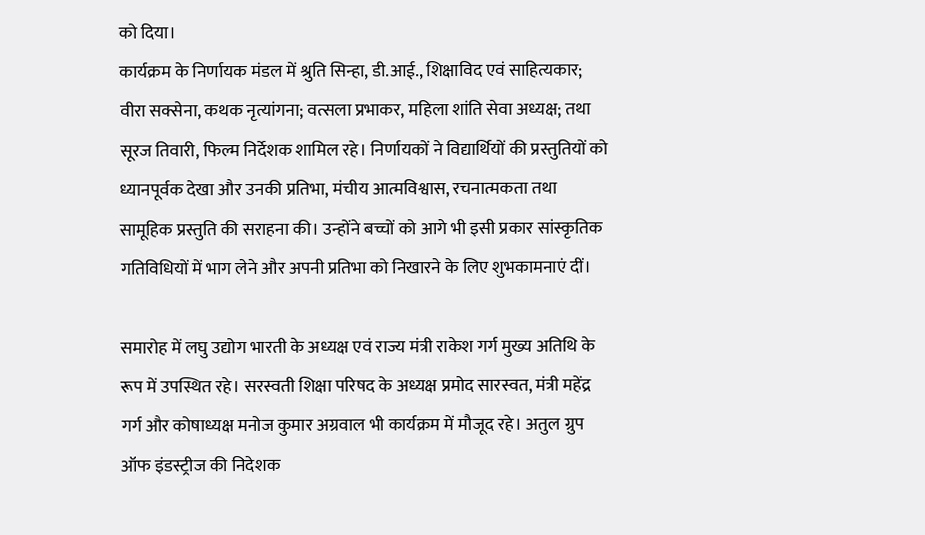को दिया।
कार्यक्रम के निर्णायक मंडल में श्रुति सिन्हा, डी.आई., शिक्षाविद एवं साहित्यकार; वीरा सक्सेना, कथक नृत्यांगना; वत्सला प्रभाकर, महिला शांति सेवा अध्यक्ष; तथा सूरज तिवारी, फिल्म निर्देशक शामिल रहे। निर्णायकों ने विद्यार्थियों की प्रस्तुतियों को ध्यानपूर्वक देखा और उनकी प्रतिभा, मंचीय आत्मविश्वास, रचनात्मकता तथा सामूहिक प्रस्तुति की सराहना की। उन्होंने बच्चों को आगे भी इसी प्रकार सांस्कृतिक गतिविधियों में भाग लेने और अपनी प्रतिभा को निखारने के लिए शुभकामनाएं दीं।

समारोह में लघु उद्योग भारती के अध्यक्ष एवं राज्य मंत्री राकेश गर्ग मुख्य अतिथि के रूप में उपस्थित रहे। सरस्वती शिक्षा परिषद के अध्यक्ष प्रमोद सारस्वत, मंत्री महेंद्र गर्ग और कोषाध्यक्ष मनोज कुमार अग्रवाल भी कार्यक्रम में मौजूद रहे। अतुल ग्रुप ऑफ इंडस्ट्रीज की निदेशक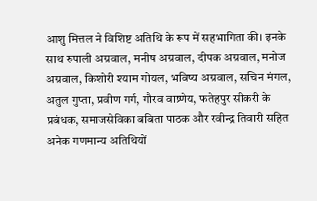आशु मित्तल ने विशिष्ट अतिथि के रूप में सहभागिता की। इनके साथ रुपाली अग्रवाल, मनीष अग्रवाल, दीपक अग्रवाल, मनोज अग्रवाल, किशोरी श्याम गोयल, भविष्य अग्रवाल, सचिन मंगल, अतुल गुप्ता, प्रवीण गर्ग, गौरव वाष्र्णेय, फतेहपुर सीकरी के प्रबंधक, समाजसेविका बबिता पाठक और रवीन्द्र तिवारी सहित अनेक गणमान्य अतिथियों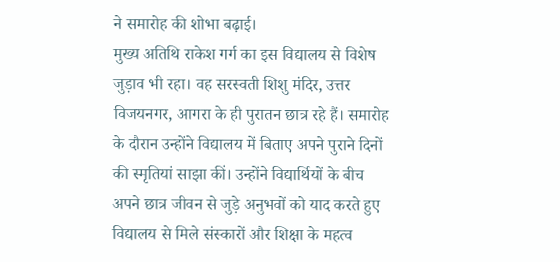ने समारोह की शोभा बढ़ाई।
मुख्य अतिथि राकेश गर्ग का इस विद्यालय से विशेष जुड़ाव भी रहा। वह सरस्वती शिशु मंदिर, उत्तर विजयनगर, आगरा के ही पुरातन छात्र रहे हैं। समारोह के दौरान उन्होंने विद्यालय में बिताए अपने पुराने दिनों की स्मृतियां साझा कीं। उन्होंने विद्यार्थियों के बीच अपने छात्र जीवन से जुड़े अनुभवों को याद करते हुए विद्यालय से मिले संस्कारों और शिक्षा के महत्व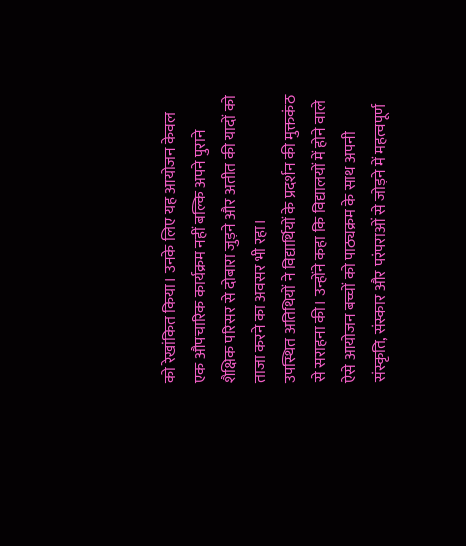को रेखांकित किया। उनके लिए यह आयोजन केवल एक औपचारिक कार्यक्रम नहीं बल्कि अपने पुराने शैक्षिक परिसर से दोबारा जुड़ने और अतीत की यादों को ताजा करने का अवसर भी रहा।
उपस्थित अतिथियों ने विद्यार्थियों के प्रदर्शन की मुक्तकंठ से सराहना की। उन्होंने कहा कि विद्यालयों में होने वाले ऐसे आयोजन बच्चों को पाठ्यक्रम के साथ अपनी संस्कृति, संस्कार और परंपराओं से जोड़ने में महत्वपूर्ण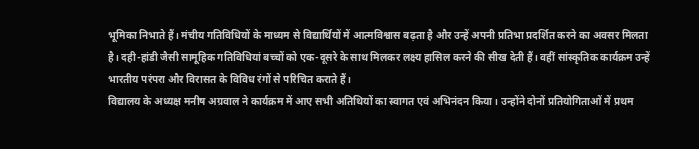भूमिका निभाते हैं। मंचीय गतिविधियों के माध्यम से विद्यार्थियों में आत्मविश्वास बढ़ता है और उन्हें अपनी प्रतिभा प्रदर्शित करने का अवसर मिलता है। दही-हांडी जैसी सामूहिक गतिविधियां बच्चों को एक-दूसरे के साथ मिलकर लक्ष्य हासिल करने की सीख देती हैं। वहीं सांस्कृतिक कार्यक्रम उन्हें भारतीय परंपरा और विरासत के विविध रंगों से परिचित कराते हैं।
विद्यालय के अध्यक्ष मनीष अग्रवाल ने कार्यक्रम में आए सभी अतिथियों का स्वागत एवं अभिनंदन किया। उन्होंने दोनों प्रतियोगिताओं में प्रथम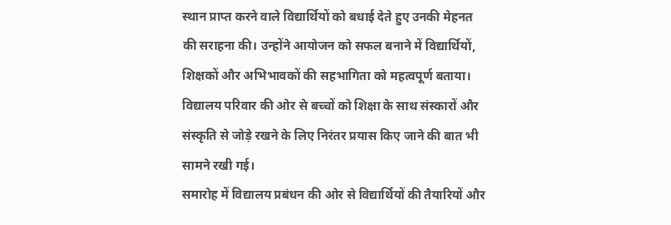स्थान प्राप्त करने वाले विद्यार्थियों को बधाई देते हुए उनकी मेहनत की सराहना की। उन्होंने आयोजन को सफल बनाने में विद्यार्थियों, शिक्षकों और अभिभावकों की सहभागिता को महत्वपूर्ण बताया। विद्यालय परिवार की ओर से बच्चों को शिक्षा के साथ संस्कारों और संस्कृति से जोड़े रखने के लिए निरंतर प्रयास किए जाने की बात भी सामने रखी गई।
समारोह में विद्यालय प्रबंधन की ओर से विद्यार्थियों की तैयारियों और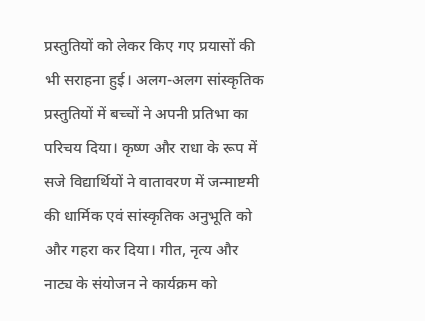प्रस्तुतियों को लेकर किए गए प्रयासों की भी सराहना हुई। अलग-अलग सांस्कृतिक प्रस्तुतियों में बच्चों ने अपनी प्रतिभा का परिचय दिया। कृष्ण और राधा के रूप में सजे विद्यार्थियों ने वातावरण में जन्माष्टमी की धार्मिक एवं सांस्कृतिक अनुभूति को और गहरा कर दिया। गीत, नृत्य और नाट्य के संयोजन ने कार्यक्रम को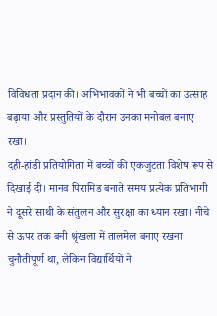विविधता प्रदान की। अभिभावकों ने भी बच्चों का उत्साह बढ़ाया और प्रस्तुतियों के दौरान उनका मनोबल बनाए रखा।
दही-हांडी प्रतियोगिता में बच्चों की एकजुटता विशेष रूप से दिखाई दी। मानव पिरामिड बनाते समय प्रत्येक प्रतिभागी ने दूसरे साथी के संतुलन और सुरक्षा का ध्यान रखा। नीचे से ऊपर तक बनी श्रृंखला में तालमेल बनाए रखना चुनौतीपूर्ण था, लेकिन विद्यार्थियों ने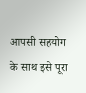आपसी सहयोग के साथ इसे पूरा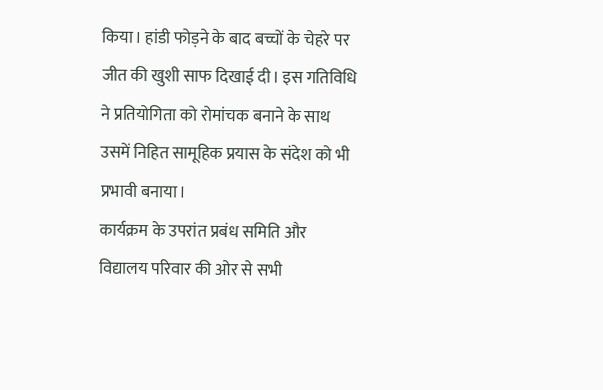किया। हांडी फोड़ने के बाद बच्चों के चेहरे पर जीत की खुशी साफ दिखाई दी। इस गतिविधि ने प्रतियोगिता को रोमांचक बनाने के साथ उसमें निहित सामूहिक प्रयास के संदेश को भी प्रभावी बनाया।
कार्यक्रम के उपरांत प्रबंध समिति और विद्यालय परिवार की ओर से सभी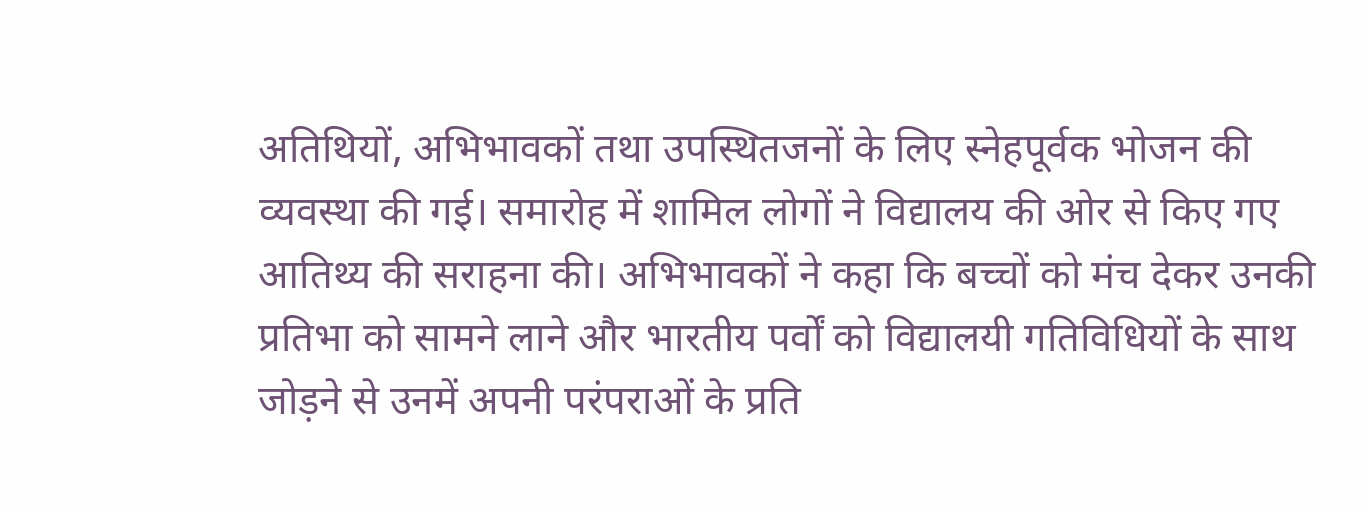अतिथियों, अभिभावकों तथा उपस्थितजनों के लिए स्नेहपूर्वक भोजन की व्यवस्था की गई। समारोह में शामिल लोगों ने विद्यालय की ओर से किए गए आतिथ्य की सराहना की। अभिभावकों ने कहा कि बच्चों को मंच देकर उनकी प्रतिभा को सामने लाने और भारतीय पर्वों को विद्यालयी गतिविधियों के साथ जोड़ने से उनमें अपनी परंपराओं के प्रति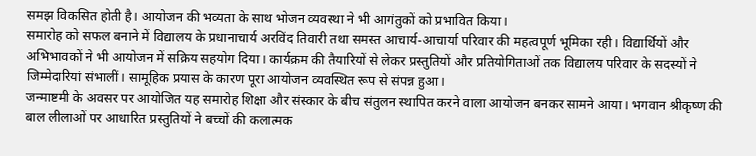समझ विकसित होती है। आयोजन की भव्यता के साथ भोजन व्यवस्था ने भी आगंतुकों को प्रभावित किया।
समारोह को सफल बनाने में विद्यालय के प्रधानाचार्य अरविंद तिवारी तथा समस्त आचार्य-आचार्या परिवार की महत्वपूर्ण भूमिका रही। विद्यार्थियों और अभिभावकों ने भी आयोजन में सक्रिय सहयोग दिया। कार्यक्रम की तैयारियों से लेकर प्रस्तुतियों और प्रतियोगिताओं तक विद्यालय परिवार के सदस्यों ने जिम्मेदारियां संभालीं। सामूहिक प्रयास के कारण पूरा आयोजन व्यवस्थित रूप से संपन्न हुआ।
जन्माष्टमी के अवसर पर आयोजित यह समारोह शिक्षा और संस्कार के बीच संतुलन स्थापित करने वाला आयोजन बनकर सामने आया। भगवान श्रीकृष्ण की बाल लीलाओं पर आधारित प्रस्तुतियों ने बच्चों की कलात्मक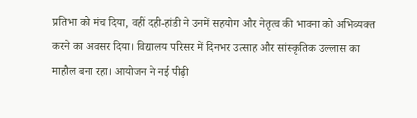प्रतिभा को मंच दिया, वहीं दही-हांडी ने उनमें सहयोग और नेतृत्व की भावना को अभिव्यक्त करने का अवसर दिया। विद्यालय परिसर में दिनभर उत्साह और सांस्कृतिक उल्लास का माहौल बना रहा। आयोजन ने नई पीढ़ी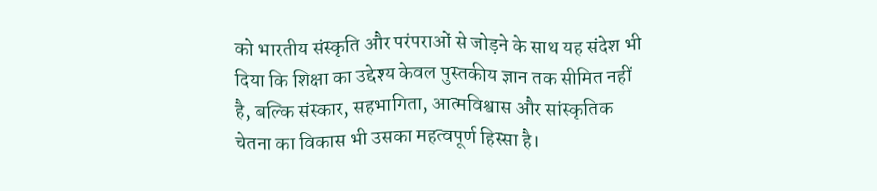को भारतीय संस्कृति और परंपराओं से जोड़ने के साथ यह संदेश भी दिया कि शिक्षा का उद्देश्य केवल पुस्तकीय ज्ञान तक सीमित नहीं है, बल्कि संस्कार, सहभागिता, आत्मविश्वास और सांस्कृतिक चेतना का विकास भी उसका महत्वपूर्ण हिस्सा है।